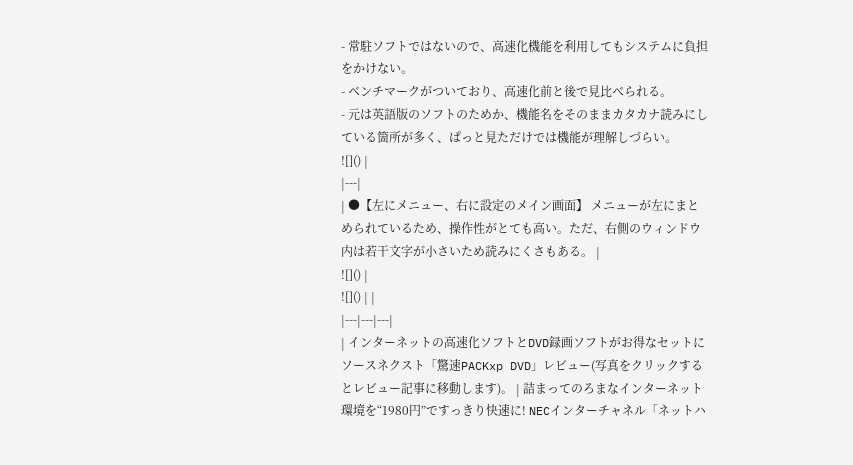- 常駐ソフトではないので、高速化機能を利用してもシステムに負担をかけない。
- ベンチマークがついており、高速化前と後で見比べられる。
- 元は英語版のソフトのためか、機能名をそのままカタカナ読みにしている箇所が多く、ぱっと見ただけでは機能が理解しづらい。
![]() |
|---|
| ●【左にメニュー、右に設定のメイン画面】 メニューが左にまとめられているため、操作性がとても高い。ただ、右側のウィンドウ内は若干文字が小さいため読みにくさもある。 |
![]() |
![]() | |
|---|---|---|
| インターネットの高速化ソフトとDVD録画ソフトがお得なセットに ソースネクスト「驚速PACKxp DVD」レビュー(写真をクリックするとレビュー記事に移動します)。 | 詰まってのろまなインターネット環境を“1980円”ですっきり快速に! NECインターチャネル「ネットハ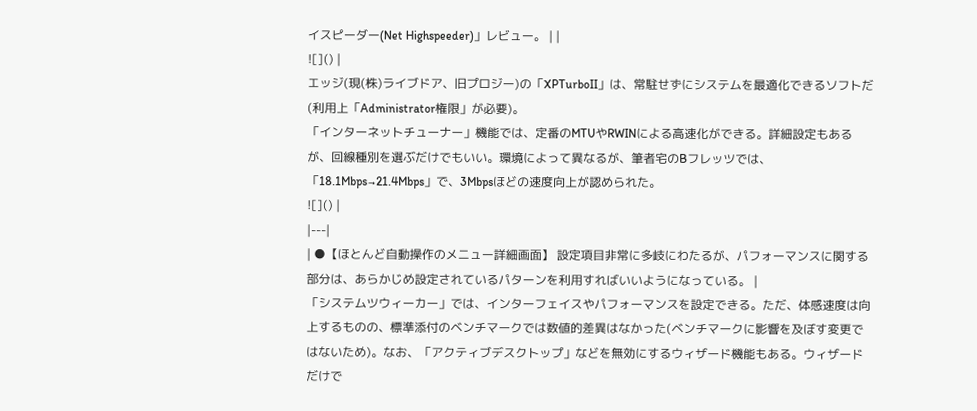イスピーダー(Net Highspeeder)」レビュー。 | |
![]() |
エッジ(現(株)ライブドア、旧プロジー)の「XPTurboII」は、常駐せずにシステムを最適化できるソフトだ(利用上「Administrator権限」が必要)。
「インターネットチューナー」機能では、定番のMTUやRWINによる高速化ができる。詳細設定もあるが、回線種別を選ぶだけでもいい。環境によって異なるが、筆者宅のBフレッツでは、「18.1Mbps→21.4Mbps」で、3Mbpsほどの速度向上が認められた。
![]() |
|---|
| ●【ほとんど自動操作のメニュー詳細画面】 設定項目非常に多岐にわたるが、パフォーマンスに関する部分は、あらかじめ設定されているパターンを利用すればいいようになっている。 |
「システムツウィーカー」では、インターフェイスやパフォーマンスを設定できる。ただ、体感速度は向上するものの、標準添付のベンチマークでは数値的差異はなかった(ベンチマークに影響を及ぼす変更ではないため)。なお、「アクティブデスクトップ」などを無効にするウィザード機能もある。ウィザードだけで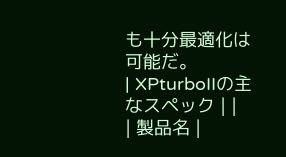も十分最適化は可能だ。
| XPturboIIの主なスペック | |
| 製品名 |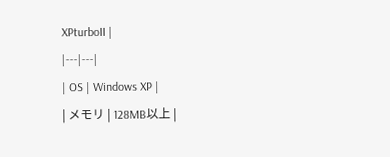XPturboII |
|---|---|
| OS | Windows XP |
| メモリ | 128MB以上 |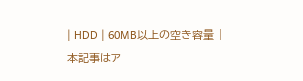| HDD | 60MB以上の空き容量 |
本記事はア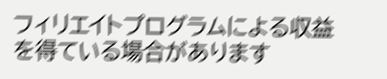フィリエイトプログラムによる収益を得ている場合があります